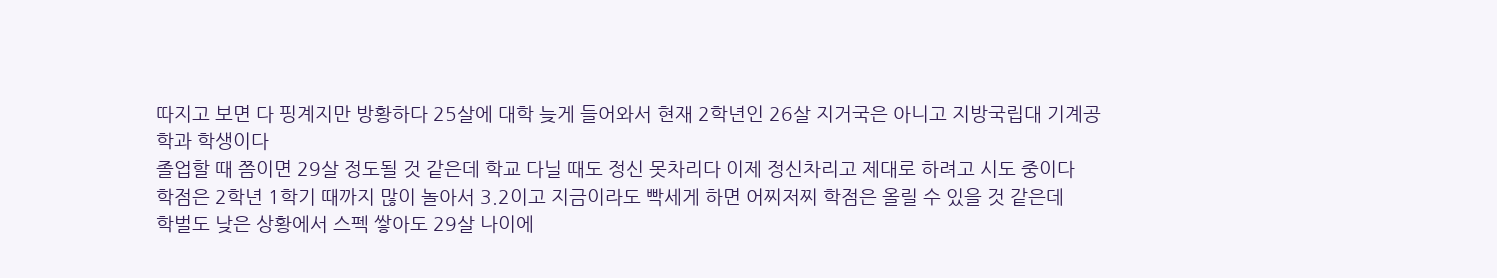따지고 보면 다 핑계지만 방황하다 25살에 대학 늦게 들어와서 현재 2학년인 26살 지거국은 아니고 지방국립대 기계공학과 학생이다
졸업할 때 쯤이면 29살 정도될 것 같은데 학교 다닐 때도 정신 못차리다 이제 정신차리고 제대로 하려고 시도 중이다
학점은 2학년 1학기 때까지 많이 놀아서 3.2이고 지금이라도 빡세게 하면 어찌저찌 학점은 올릴 수 있을 것 같은데
학벌도 낮은 상황에서 스펙 쌓아도 29살 나이에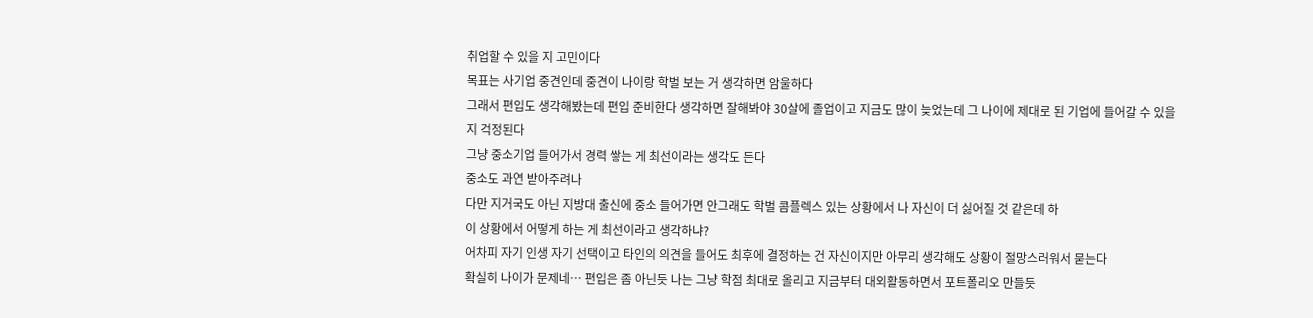취업할 수 있을 지 고민이다
목표는 사기업 중견인데 중견이 나이랑 학벌 보는 거 생각하면 암울하다
그래서 편입도 생각해봤는데 편입 준비한다 생각하면 잘해봐야 30살에 졸업이고 지금도 많이 늦었는데 그 나이에 제대로 된 기업에 들어갈 수 있을지 걱정된다
그냥 중소기업 들어가서 경력 쌓는 게 최선이라는 생각도 든다
중소도 과연 받아주려나
다만 지거국도 아닌 지방대 출신에 중소 들어가면 안그래도 학벌 콤플렉스 있는 상황에서 나 자신이 더 싫어질 것 같은데 하
이 상황에서 어떻게 하는 게 최선이라고 생각하냐?
어차피 자기 인생 자기 선택이고 타인의 의견을 들어도 최후에 결정하는 건 자신이지만 아무리 생각해도 상황이 절망스러워서 묻는다
확실히 나이가 문제네… 편입은 좀 아닌듯 나는 그냥 학점 최대로 올리고 지금부터 대외활동하면서 포트폴리오 만들듯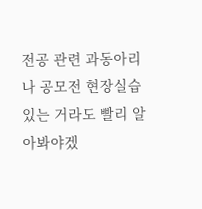전공 관련 과동아리나 공모전 현장실습 있는 거라도 빨리 알아봐야겠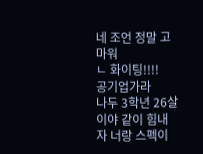네 조언 정말 고마워
ㄴ 화이팅!!!!
공기업가라
나두 3학년 26살이야 같이 힘내자 너랑 스펙이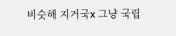비슷해 지거국x 그냥 국립